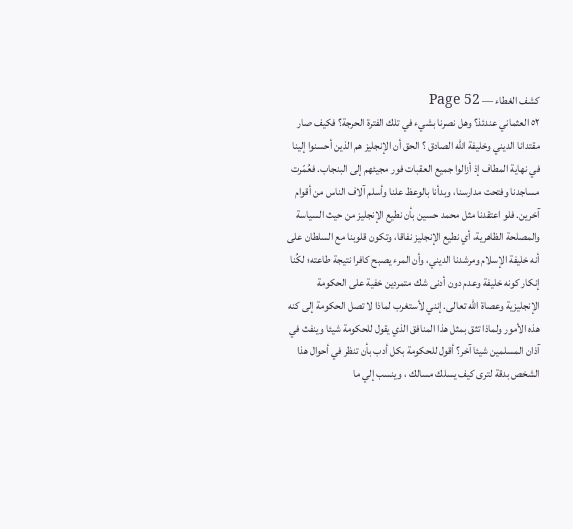كشف الغطاء — Page 52
٥٢ العثماني عندئذ؟ وهل نصرنا بشيء في تلك الفترة الحرجة؟ فكيف صار مقتدانا الديني وخليفة الله الصادق ؟ الحق أن الإنجليز هم الذين أحسنوا إلينا في نهاية المطاف إذ أزالوا جميع العقبات فور مجيئهم إلى البنجاب. فعُمّرت مساجدنا وفتحت مدارسنا، وبدأنا بالوعظ علنا وأسلم آلاف الناس من أقوام آخرين. فلو اعتقدنا مثل محمد حسين بأن نطيع الإنجليز من حيث السياسة والمصلحة الظاهرية، أي نطيع الإنجليز نفاقا، وتكون قلوبنا مع السلطان على أنه خليفة الإسلام ومرشدنا الديني، وأن المرء يصبح كافرا نتيجة طاعته؛ لكُنا إنكار كونه خليفة وعدم دون أدنى شك متمردين خفية على الحكومة الإنجليزية وعصاة الله تعالى. إنني لأستغرب لماذا لا تصل الحكومة إلى كنه هذه الأمور ولماذا تثق بمثل هذا المنافق الذي يقول للحكومة شيئا وينفث في آذان المسلمين شيئا آخر؟ أقول للحكومة بكل أدب بأن تنظر في أحوال هذا الشخص بدقة لترى كيف يسلك مسالك ، وينسب إلي ما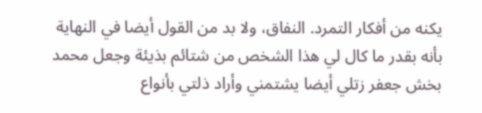يكنه من أفكار التمرد. النفاق، ولا بد من القول أيضا في النهاية بأنه بقدر ما كال لي هذا الشخص من شتائم بذيئة وجعل محمد بخش جعفر زتلي أيضا يشتمني وأراد ذلتي بأنواع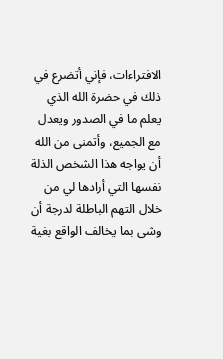الافتراءات، فإني أتضرع في ذلك في حضرة الله الذي يعلم ما في الصدور ويعدل مع الجميع، وأتمنى من الله أن يواجه هذا الشخص الذلة نفسها التي أرادها لي من خلال التهم الباطلة لدرجة أن وشى بما يخالف الواقع بغية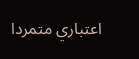اعتباري متمردا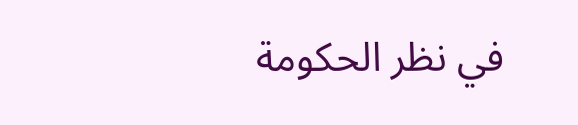في نظر الحكومة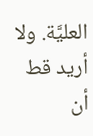العليَّة. ولا أريد قط أن